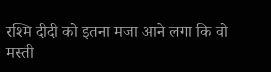रश्मि दीदी को इतना मजा आने लगा कि वो
मस्ती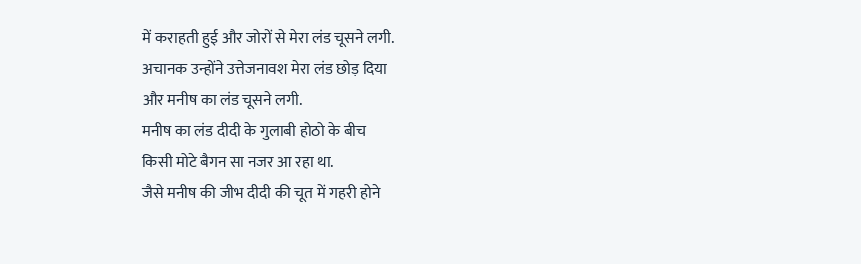में कराहती हुई और जोरों से मेरा लंड चूसने लगी.
अचानक उन्होंने उत्तेजनावश मेरा लंड छोड़ दिया
और मनीष का लंड चूसने लगी.
मनीष का लंड दीदी के गुलाबी होठो के बीच
किसी मोटे बैगन सा नजर आ रहा था.
जैसे मनीष की जीभ दीदी की चूत में गहरी होने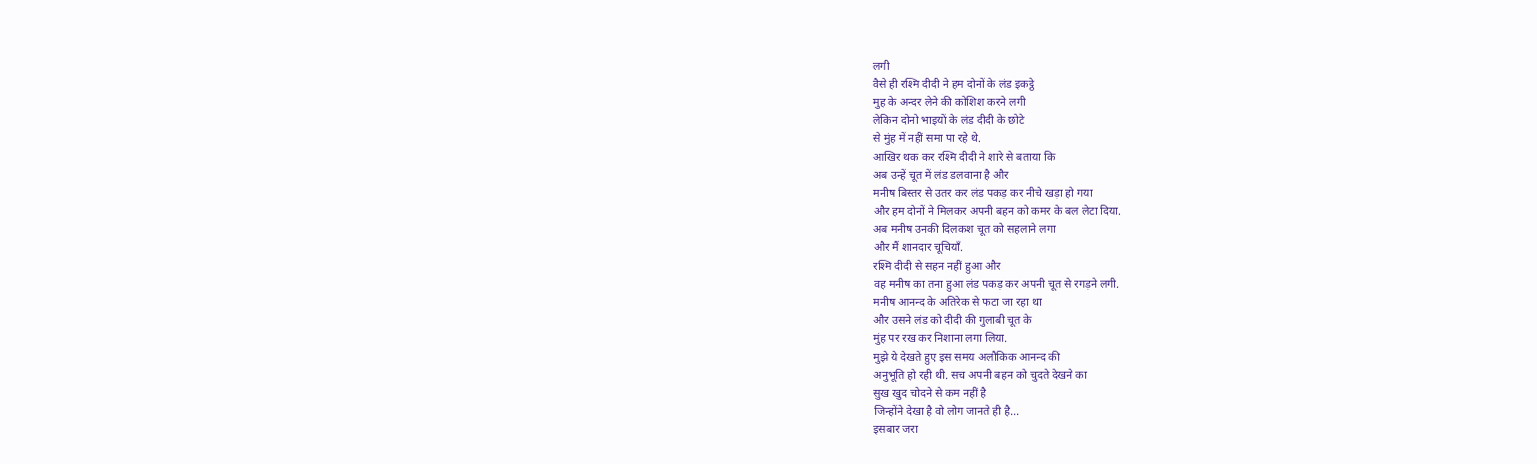लगी
वैसे ही रश्मि दीदी ने हम दोनों के लंड इकट्ठे
मुह के अन्दर लेने की कोशिश करने लगी
लेकिन दोनो भाइयों के लंड दीदी के छोटे
से मुंह में नहीं समा पा रहे थे.
आखिर थक कर रश्मि दीदी ने शारे से बताया कि
अब उन्हें चूत में लंड डलवाना है और
मनीष बिस्तर से उतर कर लंड पकड़ कर नीचे खड़ा हो गया
और हम दोनों ने मिलकर अपनी बहन को कमर के बल लेटा दिया.
अब मनीष उनकी दिलकश चूत को सहलाने लगा
और मैं शानदार चूचियाँ.
रश्मि दीदी से सहन नहीं हुआ और
वह मनीष का तना हुआ लंड पकड़ कर अपनी चूत से रगड़ने लगी.
मनीष आनन्द के अतिरेक से फटा जा रहा था
और उसने लंड को दीदी की गुलाबी चूत के
मुंह पर रख कर निशाना लगा लिया.
मुझे ये देखते हुए इस समय अलौकिक आनन्द की
अनुभूति हो रही थी. सच अपनी बहन को चुदते देखने का
सुख खुद चोदने से कम नहीं है
जिन्होंने देखा है वो लोग जानते ही है...
इसबार जरा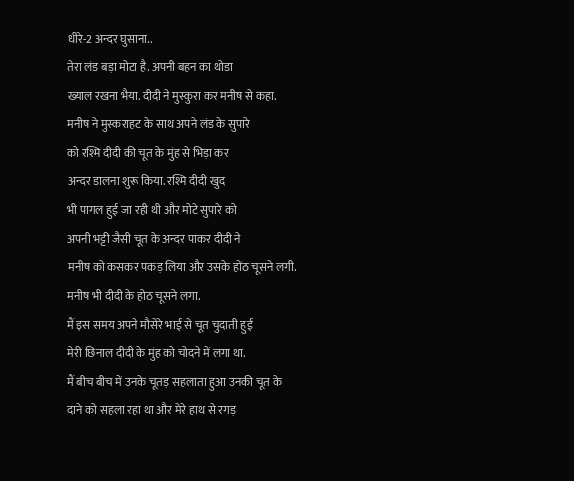धीरे-2 अन्दर घुसाना..
तेरा लंड बड़ा मोटा है. अपनी बहन का थोडा
ख्याल रखना भैया. दीदी ने मुस्कुरा कर मनीष से कहा.
मनीष ने मुस्कराहट के साथ अपने लंड के सुपारे
को रश्मि दीदी की चूत के मुंह से भिड़ा कर
अन्दर डालना शुरू किया. रश्मि दीदी खुद
भी पागल हुई जा रही थी और मोटे सुपारे को
अपनी भट्टी जैसी चूत के अन्दर पाकर दीदी ने
मनीष को कसकर पकड़ लिया और उसके होंठ चूसने लगी.
मनीष भी दीदी के होठ चूसने लगा.
मैं इस समय अपने मौसेरे भाई से चूत चुदाती हुई
मेरी छिनाल दीदी के मुंह को चोदने में लगा था.
मैं बीच बीच में उनके चूतड़ सहलाता हुआ उनकी चूत के
दाने को सहला रहा था और मेरे हाथ से रगड़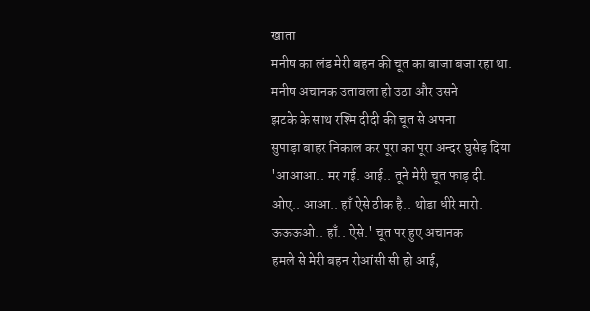खाता
मनीष का लंड मेरी बहन की चूत का बाजा बजा रहा था.
मनीष अचानक उतावला हो उठा और उसने
झटके के साथ रश्मि दीदी की चूत से अपना
सुपाड़ा बाहर निकाल कर पूरा का पूरा अन्दर घुसेड़ दिया
'आआआ.. मर गई. आई.. तूने मेरी चूत फाड़ दी.
ओए.. आआ.. हाँ ऐसे ठीक है.. थोडा धीरे मारो.
ऊऊऊओ.. हाँ.. ऐसे.' चूत पर हुए अचानक
हमले से मेरी बहन रोआंसी सी हो आई,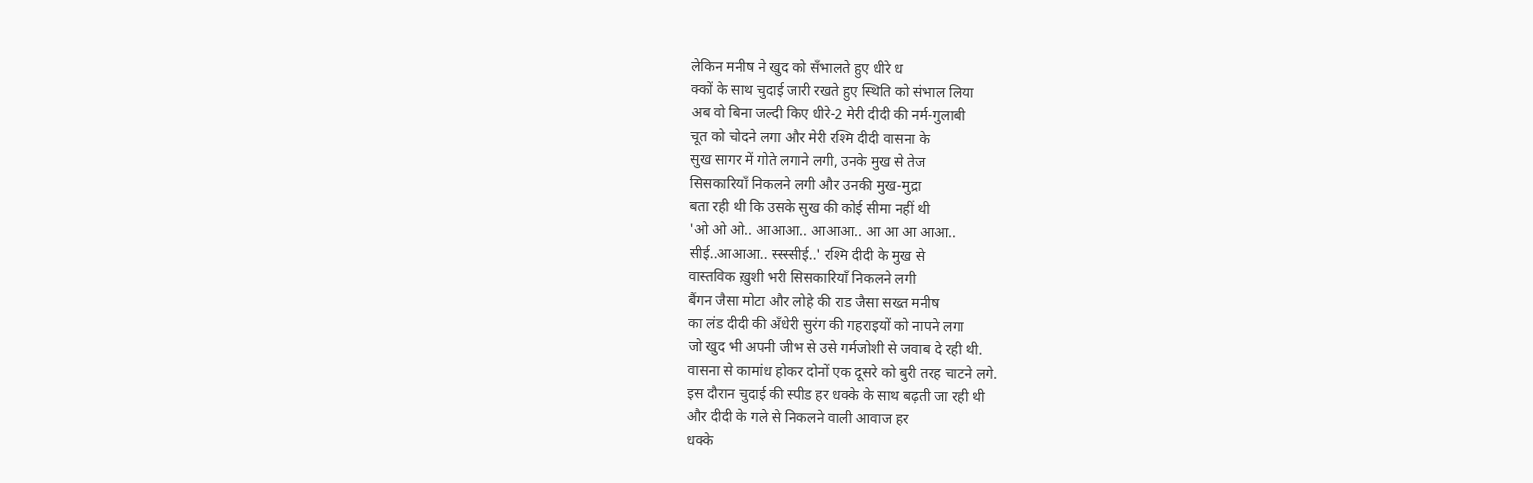लेकिन मनीष ने खुद को सँभालते हुए धीरे ध
क्कों के साथ चुदाई जारी रखते हुए स्थिति को संभाल लिया
अब वो बिना जल्दी किए धीरे-2 मेरी दीदी की नर्म-गुलाबी
चूत को चोदने लगा और मेरी रश्मि दीदी वासना के
सुख सागर में गोते लगाने लगी, उनके मुख से तेज
सिसकारियाँ निकलने लगी और उनकी मुख-मुद्रा
बता रही थी कि उसके सुख की कोई सीमा नहीं थी
'ओ ओ ओ.. आआआ.. आआआ.. आ आ आ आआ..
सीई..आआआ.. स्स्स्सीई..' रश्मि दीदी के मुख से
वास्तविक ख़ुशी भरी सिसकारियाँ निकलने लगी
बैंगन जैसा मोटा और लोहे की राड जैसा सख्त मनीष
का लंड दीदी की अँधेरी सुरंग की गहराइयों को नापने लगा
जो खुद भी अपनी जीभ से उसे गर्मजोशी से जवाब दे रही थी.
वासना से कामांध होकर दोनों एक दूसरे को बुरी तरह चाटने लगे.
इस दौरान चुदाई की स्पीड हर धक्के के साथ बढ़ती जा रही थी
और दीदी के गले से निकलने वाली आवाज हर
धक्के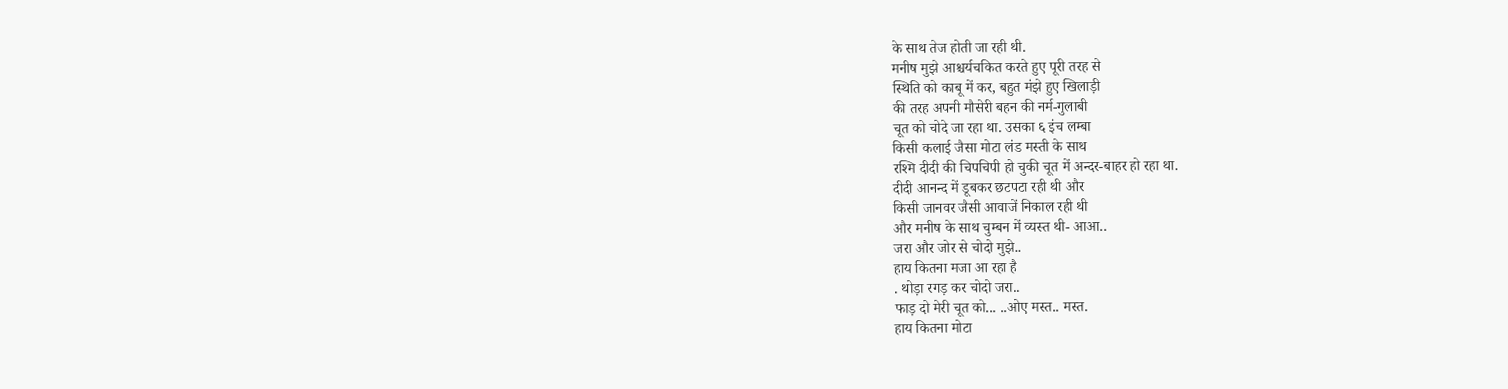के साथ तेज होती जा रही थी.
मनीष मुझे आश्चर्यचकित करते हुए पूरी तरह से
स्थिति को काबू में कर, बहुत मंझे हुए खिलाड़ी
की तरह अपनी मौसेरी बहन की नर्म-गुलाबी
चूत को चोदे जा रहा था. उसका ६ इंच लम्बा
किसी कलाई जैसा मोटा लंड मस्ती के साथ
रश्मि दीदी की चिपचिपी हो चुकी चूत में अन्दर-बाहर हो रहा था.
दीदी आनन्द में डूबकर छटपटा रही थी और
किसी जानवर जैसी आवाजें निकाल रही थी
और मनीष के साथ चुम्बन में व्यस्त थी- आआ..
जरा और जोर से चोदो मुझे..
हाय कितना मजा आ रहा है
. थोड़ा रगड़ कर चोदो जरा..
फाड़ दो मेरी चूत को... ..ओए मस्त.. मस्त.
हाय कितना मोटा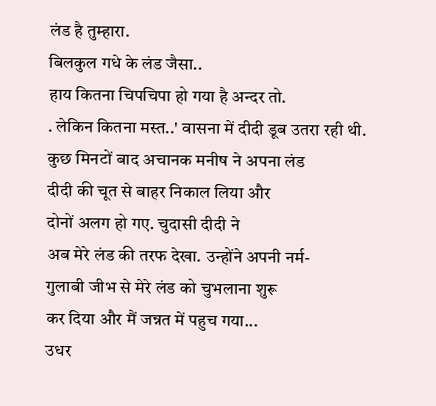लंड है तुम्हारा.
बिलकुल गधे के लंड जैसा..
हाय कितना चिपचिपा हो गया है अन्दर तो.
. लेकिन कितना मस्त..' वासना में दीदी डूब उतरा रही थी.
कुछ मिनटों बाद अचानक मनीष ने अपना लंड
दीदी की चूत से बाहर निकाल लिया और
दोनों अलग हो गए. चुदासी दीदी ने
अब मेरे लंड की तरफ देखा. उन्होंने अपनी नर्म-
गुलाबी जीभ से मेरे लंड को चुभलाना शुरू
कर दिया और मैं जन्नत में पहुच गया...
उधर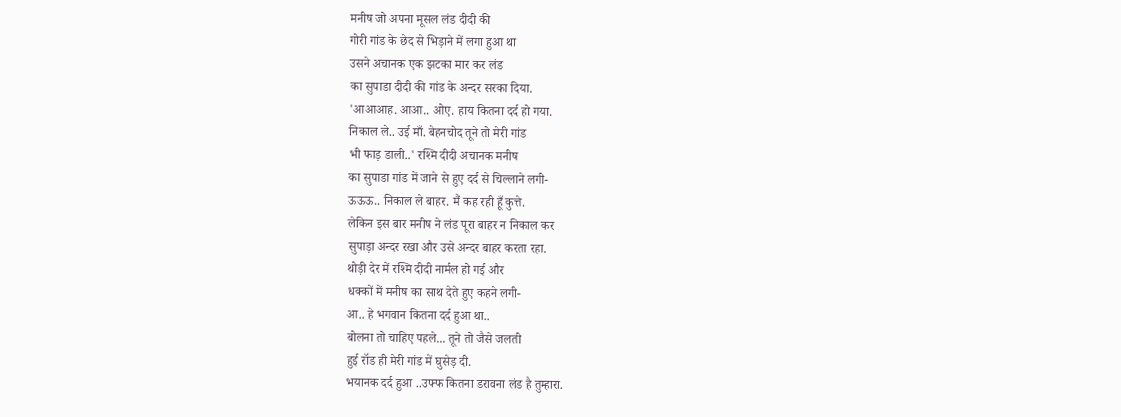मनीष जो अपना मूसल लंड दीदी की
गोरी गांड के छेद से भिड़ाने में लगा हुआ था
उसने अचानक एक झटका मार कर लंड
का सुपाडा दीदी की गांड के अन्दर सरका दिया.
'आआआह. आआ.. ओए. हाय कितना दर्द हो गया.
निकाल ले.. उई माँ. बेहनचोद तूने तो मेरी गांड
भी फाड़ डाली..' रश्मि दीदी अचानक मनीष
का सुपाडा गांड में जाने से हुए दर्द से चिल्लाने लगी-
ऊऊऊ.. निकाल ले बाहर. मैं कह रही हूँ कुत्ते.
लेकिन इस बार मनीष ने लंड पूरा बाहर न निकाल कर
सुपाड़ा अन्दर रखा और उसे अन्दर बाहर करता रहा.
थोड़ी देर में रश्मि दीदी नार्मल हो गई और
धक्कों में मनीष का साथ देते हुए कहने लगी-
आ.. हे भगवान कितना दर्द हुआ था..
बोलना तो चाहिए पहले... तूने तो जैसे जलती
हुई रॉड ही मेरी गांड में घुसेड़ दी.
भयानक दर्द हुआ ..उफ्फ कितना डरावना लंड है तुम्हारा.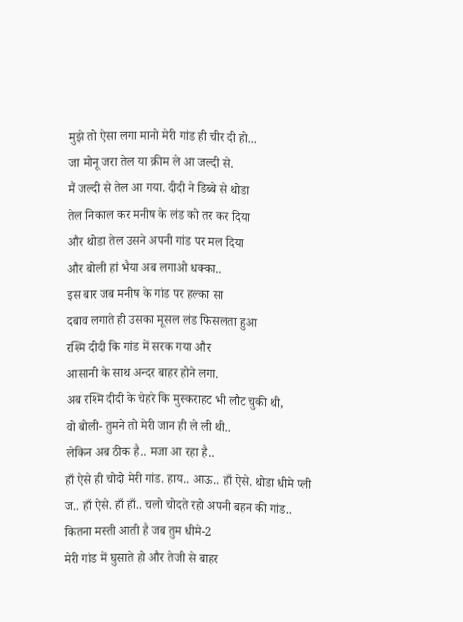मुझे तो ऐसा लगा मानो मेरी गांड ही चीर दी हो...
जा मोनू जरा तेल या क्रीम ले आ जल्दी से.
मैं जल्दी से तेल आ गया. दीदी ने डिब्बे से थोडा
तेल निकाल कर मनीष के लंड को तर कर दिया
और थोडा तेल उसने अपनी गांड पर मल दिया
और बोली हां भैया अब लगाओ धक्का..
इस बार जब मनीष के गांड पर हल्का सा
दबाव लगाते ही उसका मूसल लंड फिसलता हुआ
रश्मि दीदी कि गांड में सरक गया और
आसानी के साथ अन्दर बाहर होने लगा.
अब रश्मि दीदी के चेहरे कि मुस्कराहट भी लौट चुकी थी,
वो बोली- तुमने तो मेरी जान ही ले ली थी..
लेकिन अब ठीक है.. मजा आ रहा है..
हाँ ऐसे ही चोदो मेरी गांड. हाय.. आऊ.. हाँ ऐसे. थोडा धीमे प्ली
ज.. हाँ ऐसे. हाँ हाँ.. चलो चोदते रहो अपनी बहन की गांड..
कितना मस्ती आती है जब तुम धीमे-2
मेरी गांड में घुसाते हो और तेजी से बाहर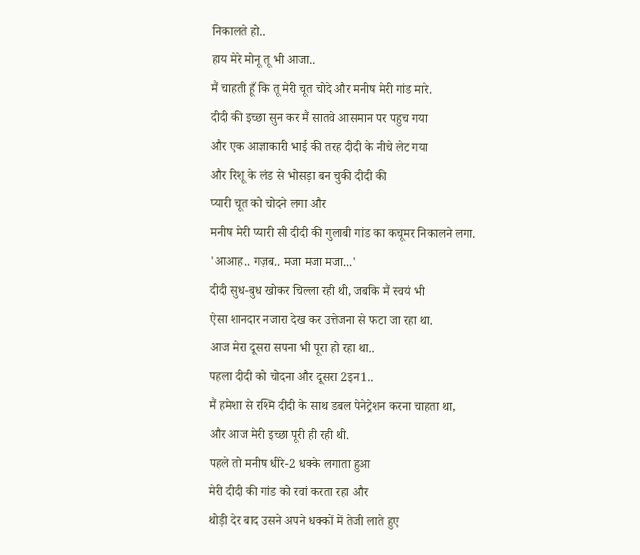निकालते हो..
हाय मेरे मोनू तू भी आजा..
मैं चाहती हूँ कि तू मेरी चूत चोदे और मनीष मेरी गांड मारे.
दीदी की इच्छा सुन कर मैं सातवे आसमान पर पहुच गया
और एक आज्ञाकारी भाई की तरह दीदी के नीचे लेट गया
और रिशू के लंड से भोसड़ा बन चुकी दीदी की
प्यारी चूत को चोदने लगा और
मनीष मेरी प्यारी सी दीदी की गुलाबी गांड का कचूमर निकालने लगा.
'आआह.. गज़ब.. मजा मजा मजा...'
दीदी सुध-बुध खोकर चिल्ला रही थी, जबकि मैं स्वयं भी
ऐसा शानदार नजारा देख कर उत्तेजना से फटा जा रहा था.
आज मेरा दूसरा सपना भी पूरा हो रहा था..
पहला दीदी को चोदना और दूसरा 2इन1..
मैं हमेशा से रश्मि दीदी के साथ डबल पेनेट्रेशन करना चाहता था,
और आज मेरी इच्छा पूरी ही रही थी.
पहले तो मनीष धीरे-2 धक्के लगाता हुआ
मेरी दीदी की गांड को रवां करता रहा और
थोड़ी देर बाद उसने अपने धक्कों में तेजी लाते हुए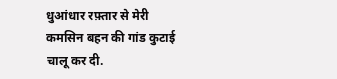धुआंधार रफ़्तार से मेरी कमसिन बहन की गांड कुटाई चालू कर दी.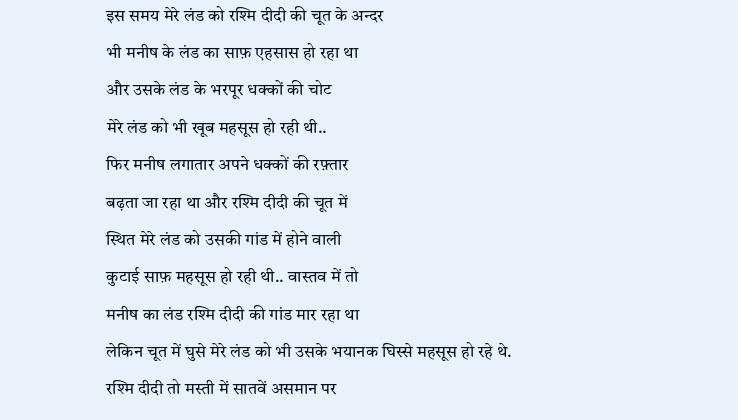इस समय मेरे लंड को रश्मि दीदी की चूत के अन्दर
भी मनीष के लंड का साफ़ एहसास हो रहा था
और उसके लंड के भरपूर धक्कों की चोट
मेरे लंड को भी खूब महसूस हो रही थी..
फिर मनीष लगातार अपने धक्कों की रफ़्तार
बढ़ता जा रहा था और रश्मि दीदी की चूत में
स्थित मेरे लंड को उसकी गांड में होने वाली
कुटाई साफ़ महसूस हो रही थी.. वास्तव में तो
मनीष का लंड रश्मि दीदी की गांड मार रहा था
लेकिन चूत में घुसे मेरे लंड को भी उसके भयानक घिस्से महसूस हो रहे थे.
रश्मि दीदी तो मस्ती में सातवें असमान पर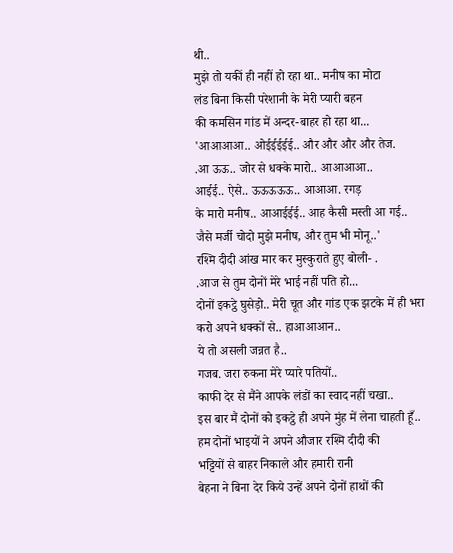थी..
मुझे तो यकीं ही नहीं हो रहा था.. मनीष का मोटा
लंड बिना किसी परेशानी के मेरी प्यारी बहन
की कमसिन गांड में अन्दर-बाहर हो रहा था...
'आआआआ.. ओईईईईई.. और और और और तेज.
.आ ऊऊ.. जोर से धक्के मारो.. आआआआ..
आईई.. ऐसे.. ऊऊऊऊऊ.. आआआ. रगड़
के मारो मनीष.. आआईईई.. आह कैसी मस्ती आ गई..
जैसे मर्जी चोदो मुझे मनीष, और तुम भी मोनू..'
रश्मि दीदी आंख मार कर मुस्कुराते हुए बोली- .
.आज से तुम दोनों मेरे भाई नहीं पति हो...
दोनों इकट्ठे घुसेड़ो.. मेरी चूत और गांड एक झटके में ही भरा
करो अपने धक्कों से.. हाआआआन..
ये तो असली जन्नत है..
गजब. जरा रुकना मेरे प्यारे पतियों..
काफी देर से मैंने आपके लंडों का स्वाद नहीं चखा..
इस बार मैं दोनों को इकट्ठे ही अपने मुंह में लेना चाहती हूँ..
हम दोनों भाइयों ने अपने औजार रश्मि दीदी की
भट्टियों से बाहर निकाले और हमारी रानी
बेहना ने बिना देर किये उन्हें अपने दोनों हाथों की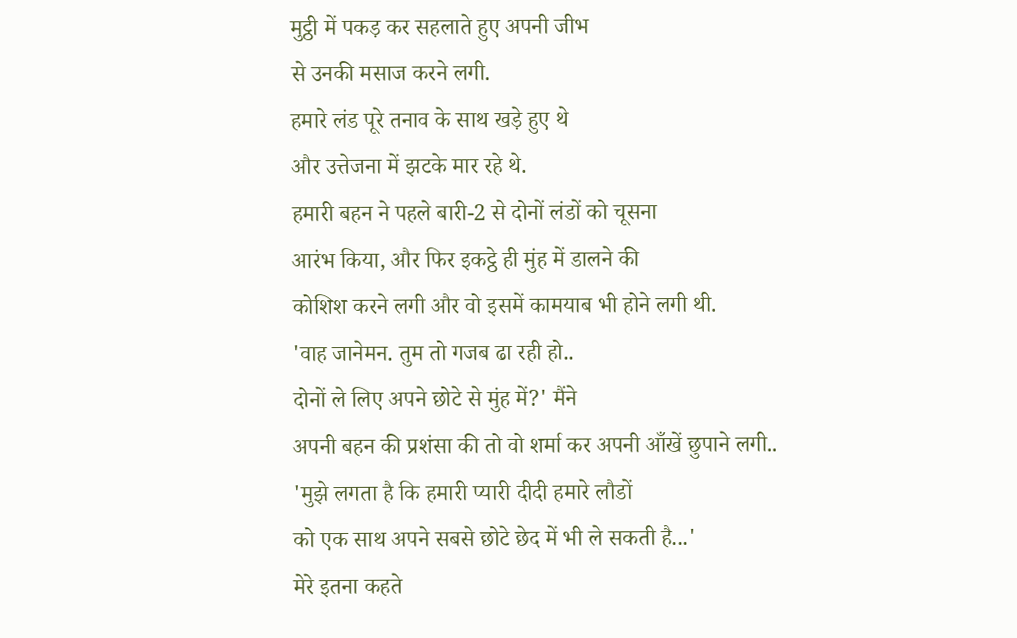मुट्ठी में पकड़ कर सहलाते हुए अपनी जीभ
से उनकी मसाज करने लगी.
हमारे लंड पूरे तनाव के साथ खड़े हुए थे
और उत्तेजना में झटके मार रहे थे.
हमारी बहन ने पहले बारी-2 से दोनों लंडों को चूसना
आरंभ किया, और फिर इकट्ठे ही मुंह में डालने की
कोशिश करने लगी और वो इसमें कामयाब भी होने लगी थी.
'वाह जानेमन. तुम तो गजब ढा रही हो..
दोनों ले लिए अपने छोटे से मुंह में?' मैंने
अपनी बहन की प्रशंसा की तो वो शर्मा कर अपनी आँखें छुपाने लगी..
'मुझे लगता है कि हमारी प्यारी दीदी हमारे लौडों
को एक साथ अपने सबसे छोटे छेद में भी ले सकती है...'
मेरे इतना कहते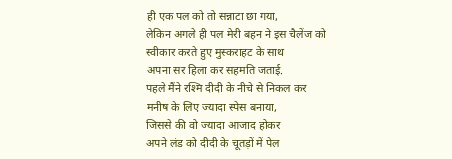ही एक पल को तो सन्नाटा छा गया,
लेकिन अगले ही पल मेरी बहन ने इस चैलेंज को
स्वीकार करते हुए मुस्कराहट के साथ
अपना सर हिला कर सहमति जताई.
पहले मैंने रश्मि दीदी के नीचे से निकल कर
मनीष के लिए ज्यादा स्पेस बनाया,
जिससे की वो ज्यादा आजाद होकर
अपने लंड को दीदी के चूतड़ों में पेल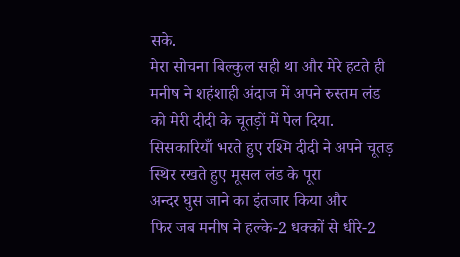सके.
मेरा सोचना बिल्कुल सही था और मेरे हटते ही
मनीष ने शहंशाही अंदाज में अपने रुस्तम लंड
को मेरी दीदी के चूतड़ों में पेल दिया.
सिसकारियाँ भरते हुए रश्मि दीदी ने अपने चूतड़
स्थिर रखते हुए मूसल लंड के पूरा
अन्दर घुस जाने का इंतजार किया और
फिर जब मनीष ने हल्के-2 धक्कों से धीरे-2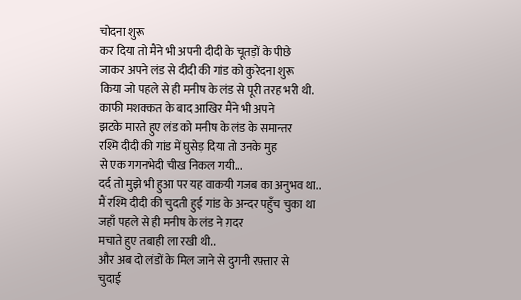चोदना शुरू
कर दिया तो मैंने भी अपनी दीदी के चूतड़ों के पीछे
जाकर अपने लंड से दीदी की गांड को कुरेदना शुरू
किया जो पहले से ही मनीष के लंड से पूरी तरह भरी थी.
काफी मशक्कत के बाद आखिर मैंने भी अपने
झटके मारते हुए लंड को मनीष के लंड के समान्तर
रश्मि दीदी की गांड में घुसेड़ दिया तो उनके मुह
से एक गगनभेदी चीख निकल गयी...
दर्द तो मुझे भी हुआ पर यह वाकयी गजब का अनुभव था..
मैं रश्मि दीदी की चुदती हुई गांड के अन्दर पहुँच चुका था
जहाँ पहले से ही मनीष के लंड ने ग़दर
मचाते हुए तबाही ला रखी थी..
और अब दो लंडों के मिल जाने से दुगनी रफ़्तार से
चुदाई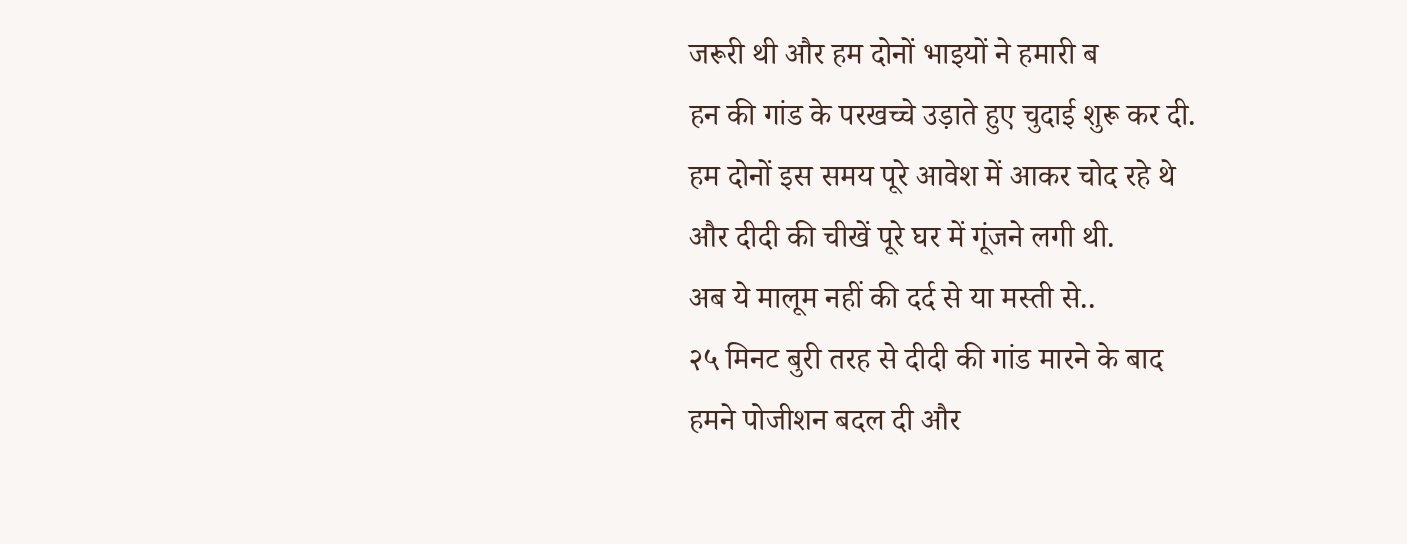जरूरी थी और हम दोनों भाइयों ने हमारी ब
हन की गांड के परखच्चे उड़ाते हुए चुदाई शुरू कर दी.
हम दोनों इस समय पूरे आवेश में आकर चोद रहे थे
और दीदी की चीखें पूरे घर में गूंजने लगी थी.
अब ये मालूम नहीं की दर्द से या मस्ती से..
२५ मिनट बुरी तरह से दीदी की गांड मारने के बाद
हमने पोजीशन बदल दी और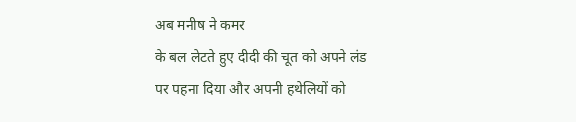अब मनीष ने कमर
के बल लेटते हुए दीदी की चूत को अपने लंड
पर पहना दिया और अपनी हथेलियों को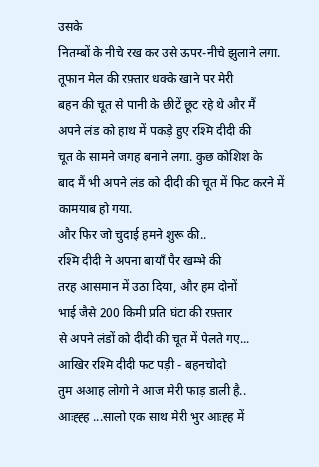उसके
नितम्बों के नीचे रख कर उसे ऊपर-नीचे झुलाने लगा.
तूफान मेल की रफ़्तार धक्के खाने पर मेरी
बहन की चूत से पानी के छीटें छूट रहे थे और मैं
अपने लंड को हाथ में पकड़े हुए रश्मि दीदी की
चूत के सामने जगह बनाने लगा. कुछ कोशिश के
बाद मैं भी अपने लंड को दीदी की चूत में फिट करने में कामयाब हो गया.
और फिर जो चुदाई हमने शुरू की..
रश्मि दीदी ने अपना बायाँ पैर खम्भे की
तरह आसमान में उठा दिया, और हम दोनों
भाई जैसे 200 किमी प्रति घंटा की रफ़्तार
से अपने लंडों को दीदी की चूत में पेलते गए...
आखिर रश्मि दीदी फट पड़ी - बहनचोदो
तुम अआह लोगो ने आज मेरी फाड़ डाली है..
आःह्ह्ह ...सालो एक साथ मेरी भुर आःह्ह में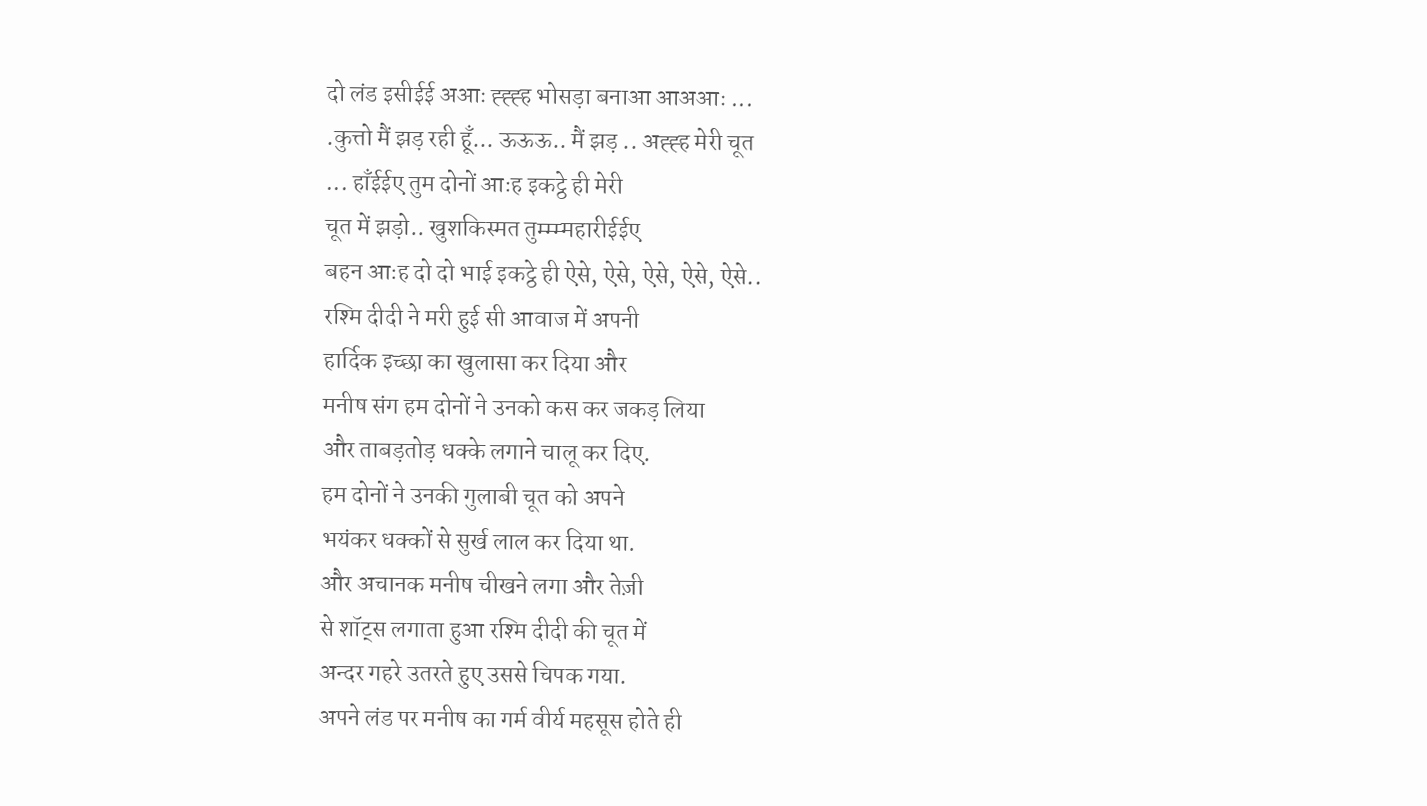दो लंड इसीईई अआः ह्ह्ह्ह भोसड़ा बनाआ आअआः ...
.कुत्तो मैं झड़ रही हूँ... ऊऊऊ.. मैं झड़ .. अह्ह्ह मेरी चूत
... हाँईईए तुम दोनों आःह इकट्ठे ही मेरी
चूत में झड़ो.. खुशकिस्मत तुम्म्म्महारीईईए
बहन आःह दो दो भाई इकट्ठे ही ऐसे, ऐसे, ऐसे, ऐसे, ऐसे..
रश्मि दीदी ने मरी हुई सी आवाज में अपनी
हार्दिक इच्छा का खुलासा कर दिया और
मनीष संग हम दोनों ने उनको कस कर जकड़ लिया
और ताबड़तोड़ धक्के लगाने चालू कर दिए.
हम दोनों ने उनकी गुलाबी चूत को अपने
भयंकर धक्कों से सुर्ख लाल कर दिया था.
और अचानक मनीष चीखने लगा और तेज़ी
से शॉट्स लगाता हुआ रश्मि दीदी की चूत में
अन्दर गहरे उतरते हुए उससे चिपक गया.
अपने लंड पर मनीष का गर्म वीर्य महसूस होते ही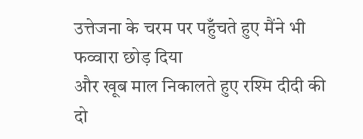उत्तेजना के चरम पर पहुँचते हुए मैंने भी फव्वारा छोड़ दिया
और खूब माल निकालते हुए रश्मि दीदी की दो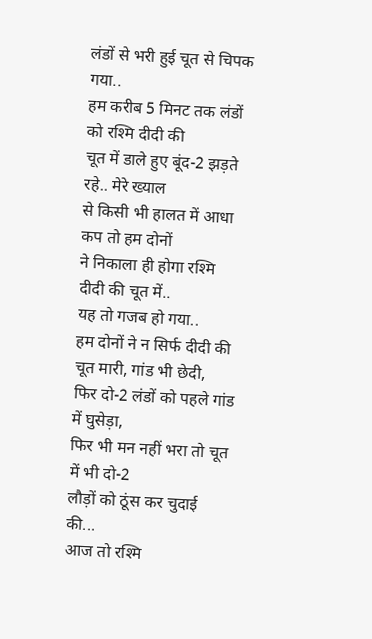लंडों से भरी हुई चूत से चिपक गया..
हम करीब 5 मिनट तक लंडों को रश्मि दीदी की
चूत में डाले हुए बूंद-2 झड़ते रहे.. मेरे ख्याल
से किसी भी हालत में आधा कप तो हम दोनों
ने निकाला ही होगा रश्मि दीदी की चूत में..
यह तो गजब हो गया..
हम दोनों ने न सिर्फ दीदी की चूत मारी, गांड भी छेदी,
फिर दो-2 लंडों को पहले गांड में घुसेड़ा,
फिर भी मन नहीं भरा तो चूत में भी दो-2
लौड़ों को ठूंस कर चुदाई की...
आज तो रश्मि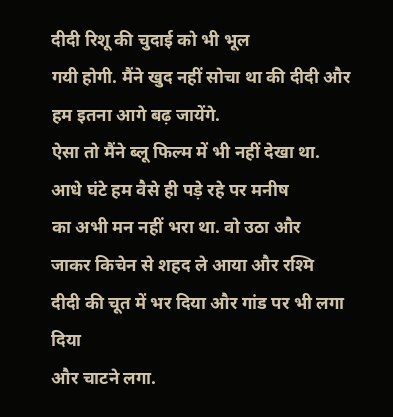दीदी रिशू की चुदाई को भी भूल
गयी होगी. मैंने खुद नहीं सोचा था की दीदी और
हम इतना आगे बढ़ जायेंगे.
ऐसा तो मैंने ब्लू फिल्म में भी नहीं देखा था.
आधे घंटे हम वैसे ही पड़े रहे पर मनीष
का अभी मन नहीं भरा था. वो उठा और
जाकर किचेन से शहद ले आया और रश्मि
दीदी की चूत में भर दिया और गांड पर भी लगा दिया
और चाटने लगा.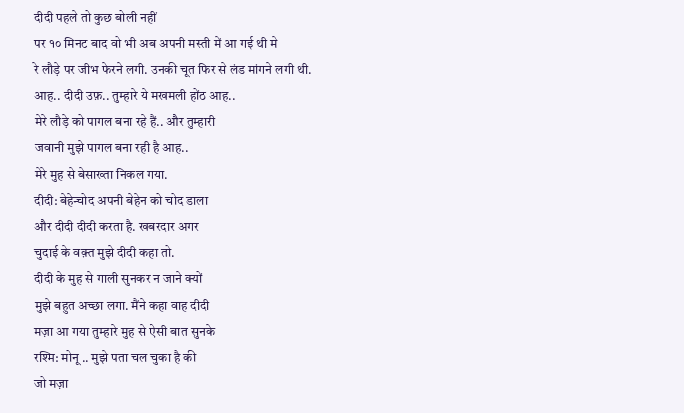दीदी पहले तो कुछ बोली नहीं
पर १० मिनट बाद वो भी अब अपनी मस्ती में आ गई थी मे
रे लौड़े पर जीभ फेरने लगी. उनकी चूत फिर से लंड मांगने लगी थी.
आह.. दीदी उफ़.. तुम्हारे ये मखमली होंठ आह..
मेरे लौड़े को पागल बना रहे हैं.. और तुम्हारी
जवानी मुझे पागल बना रही है आह..
मेरे मुह से बेसाख्ता निकल गया.
दीदी: बेहेन्चोद अपनी बेहेन को चोद डाला
और दीदी दीदी करता है. खबरदार अगर
चुदाई के वक़्त मुझे दीदी कहा तो.
दीदी के मुह से गाली सुनकर न जाने क्यों
मुझे बहुत अच्छा लगा. मैंने कहा वाह दीदी
मज़ा आ गया तुम्हारे मुह से ऐसी बात सुनके
रश्मि: मोनू .. मुझे पता चल चुका है की
जो मज़ा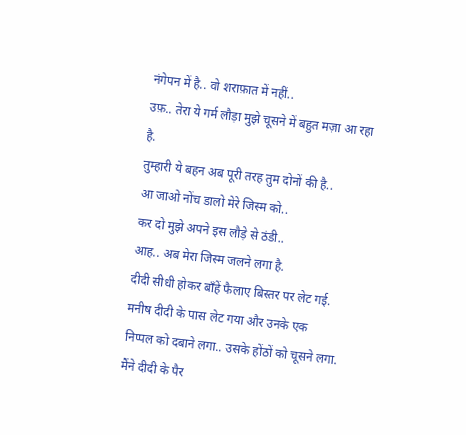नंगेपन में है.. वो शराफ़ात में नहीं..
उफ़.. तेरा ये गर्म लौड़ा मुझे चूसने में बहुत मज़ा आ रहा है.
तुम्हारी ये बहन अब पूरी तरह तुम दोनों की है..
आ जाओ नोंच डालो मेरे जिस्म को..
कर दो मुझे अपने इस लौड़े से ठंडी..
आह.. अब मेरा जिस्म जलने लगा है.
दीदी सीधी होकर बाँहें फैलाए बिस्तर पर लेट गई.
मनीष दीदी के पास लेट गया और उनके एक
निप्पल को दबाने लगा.. उसके होंठों को चूसने लगा.
मैंने दीदी के पैर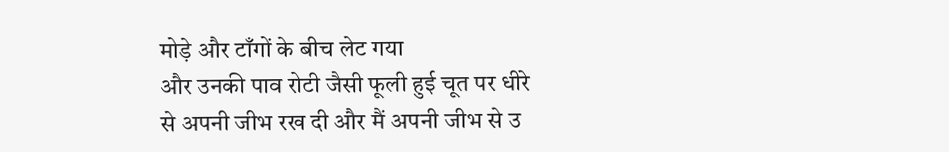मोड़े और टाँगों के बीच लेट गया
और उनकी पाव रोटी जैसी फूली हुई चूत पर धीरे
से अपनी जीभ रख दी और मैं अपनी जीभ से उ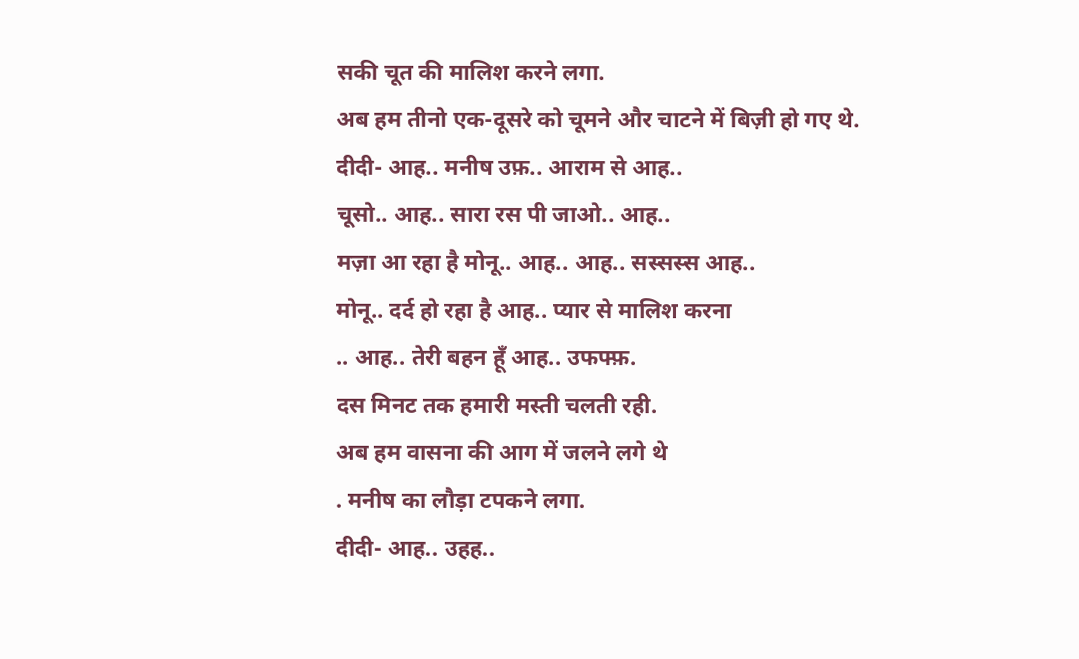सकी चूत की मालिश करने लगा.
अब हम तीनो एक-दूसरे को चूमने और चाटने में बिज़ी हो गए थे.
दीदी- आह.. मनीष उफ़.. आराम से आह..
चूसो.. आह.. सारा रस पी जाओ.. आह..
मज़ा आ रहा है मोनू.. आह.. आह.. सस्सस्स आह..
मोनू.. दर्द हो रहा है आह.. प्यार से मालिश करना
.. आह.. तेरी बहन हूँ आह.. उफफ्फ़.
दस मिनट तक हमारी मस्ती चलती रही.
अब हम वासना की आग में जलने लगे थे
. मनीष का लौड़ा टपकने लगा.
दीदी- आह.. उहह..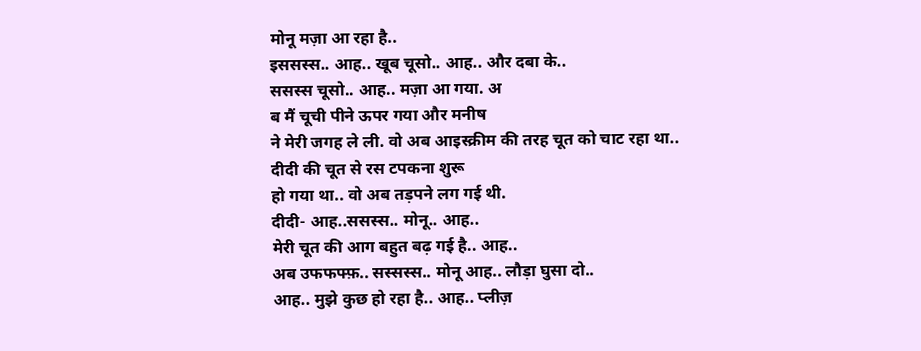मोनू मज़ा आ रहा है..
इससस्स.. आह.. खूब चूसो.. आह.. और दबा के..
ससस्स चूसो.. आह.. मज़ा आ गया. अ
ब मैं चूची पीने ऊपर गया और मनीष
ने मेरी जगह ले ली. वो अब आइस्क्रीम की तरह चूत को चाट रहा था..
दीदी की चूत से रस टपकना शुरू
हो गया था.. वो अब तड़पने लग गई थी.
दीदी- आह..ससस्स.. मोनू.. आह..
मेरी चूत की आग बहुत बढ़ गई है.. आह..
अब उफफफ्फ़.. सस्सस्स.. मोनू आह.. लौड़ा घुसा दो..
आह.. मुझे कुछ हो रहा है.. आह.. प्लीज़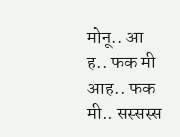मोनू.. आ
ह.. फक मी आह.. फक मी.. सस्सस्स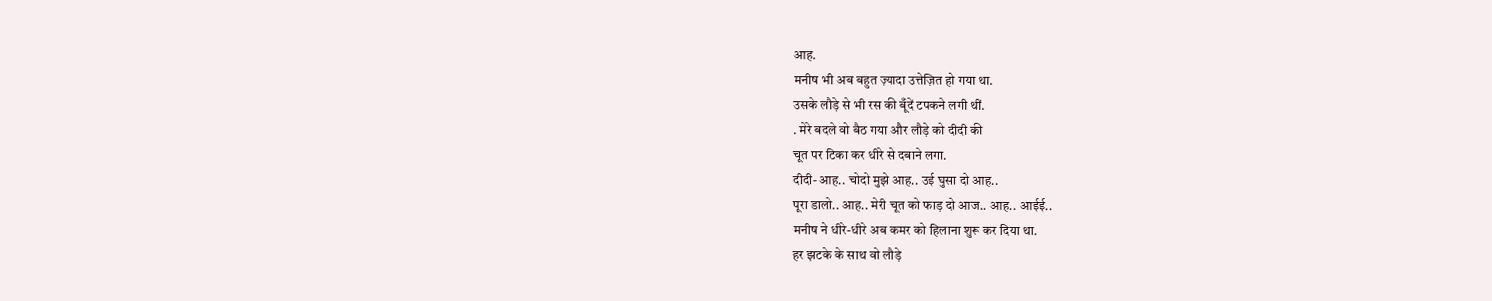आह.
मनीष भी अब बहुत ज़्यादा उत्तेज़ित हो गया था.
उसके लौड़े से भी रस की बूँदें टपकने लगी थीं.
. मेरे बदले वो बैठ गया और लौड़े को दीदी की
चूत पर टिका कर धीरे से दबाने लगा.
दीदी- आह.. चोदो मुझे आह.. उई घुसा दो आह..
पूरा डालो.. आह.. मेरी चूत को फाड़ दो आज.. आह.. आईई..
मनीष ने धीरे-धीरे अब कमर को हिलाना शुरू कर दिया था.
हर झटके के साथ वो लौड़े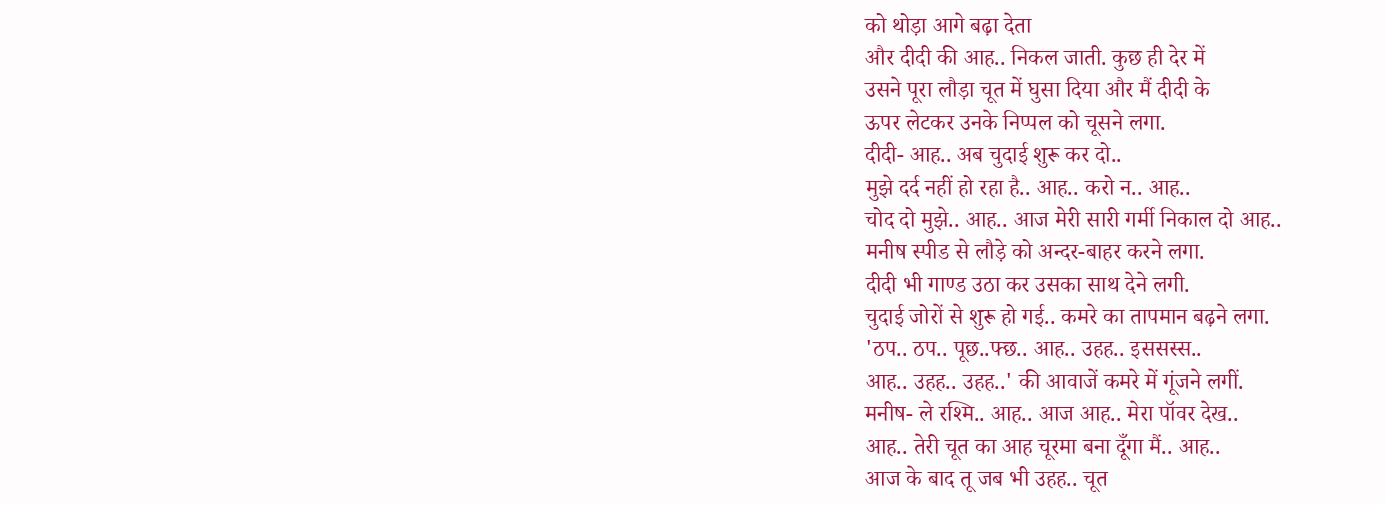को थोड़ा आगे बढ़ा देता
और दीदी की आह.. निकल जाती. कुछ ही देर में
उसने पूरा लौड़ा चूत में घुसा दिया और मैं दीदी के
ऊपर लेटकर उनके निप्पल को चूसने लगा.
दीदी- आह.. अब चुदाई शुरू कर दो..
मुझे दर्द नहीं हो रहा है.. आह.. करो न.. आह..
चोद दो मुझे.. आह.. आज मेरी सारी गर्मी निकाल दो आह..
मनीष स्पीड से लौड़े को अन्दर-बाहर करने लगा.
दीदी भी गाण्ड उठा कर उसका साथ देने लगी.
चुदाई जोरों से शुरू हो गई.. कमरे का तापमान बढ़ने लगा.
'ठप.. ठप.. पूछ..फ्छ.. आह.. उहह.. इससस्स..
आह.. उहह.. उहह..' की आवाजें कमरे में गूंजने लगीं.
मनीष- ले रश्मि.. आह.. आज आह.. मेरा पॉवर देख..
आह.. तेरी चूत का आह चूरमा बना दूँगा मैं.. आह..
आज के बाद तू जब भी उहह.. चूत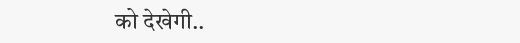को देखेगी..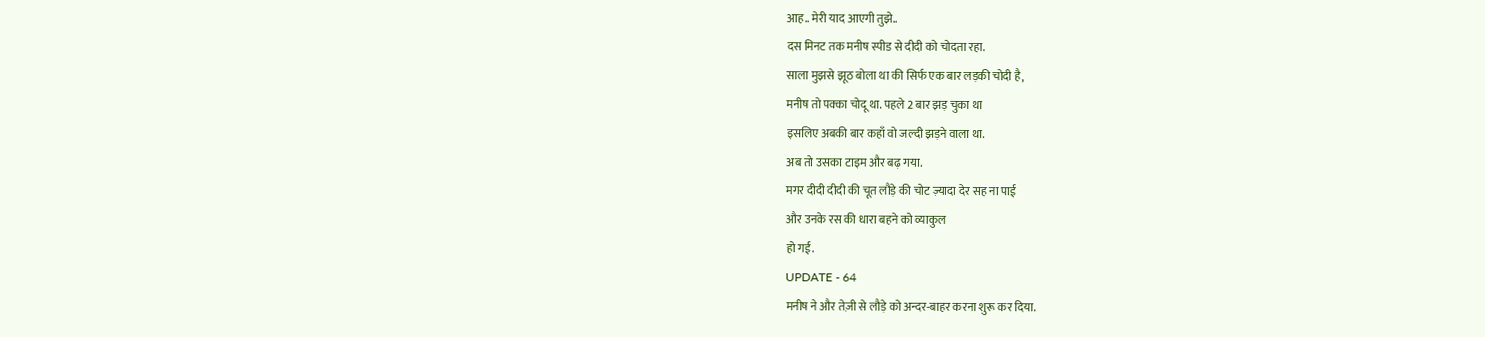आह.. मेरी याद आएगी तुझे..
दस मिनट तक मनीष स्पीड से दीदी को चोदता रहा.
साला मुझसे झूठ बोला था की सिर्फ एक बार लड़की चोदी है,
मनीष तो पक्का चोदू था. पहले 2 बार झड़ चुका था
इसलिए अबकी बार कहाँ वो जल्दी झड़ने वाला था.
अब तो उसका टाइम और बढ़ गया.
मगर दीदी दीदी की चूत लौड़े की चोट ज़्यादा देर सह ना पाई
और उनके रस की धारा बहने को व्याकुल
हो गई.
UPDATE - 64
मनीष ने और तेज़ी से लौड़े को अन्दर-बाहर करना शुरू कर दिया.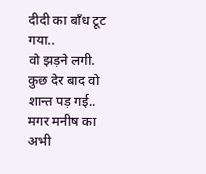दीदी का बाँध टूट गया..
वो झड़ने लगी. कुछ देर बाद वो शान्त पड़ गई..
मगर मनीष का अभी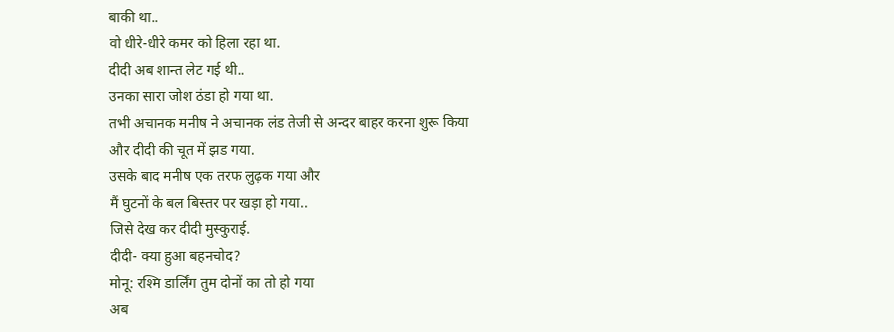बाकी था..
वो धीरे-धीरे कमर को हिला रहा था.
दीदी अब शान्त लेट गई थी..
उनका सारा जोश ठंडा हो गया था.
तभी अचानक मनीष ने अचानक लंड तेजी से अन्दर बाहर करना शुरू किया
और दीदी की चूत में झड गया.
उसके बाद मनीष एक तरफ लुढ़क गया और
मैं घुटनों के बल बिस्तर पर खड़ा हो गया..
जिसे देख कर दीदी मुस्कुराई.
दीदी- क्या हुआ बहनचोद?
मोनू: रश्मि डार्लिंग तुम दोनों का तो हो गया
अब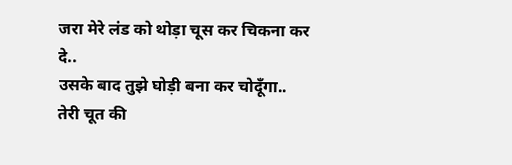जरा मेरे लंड को थोड़ा चूस कर चिकना कर दे..
उसके बाद तुझे घोड़ी बना कर चोदूँगा..
तेरी चूत की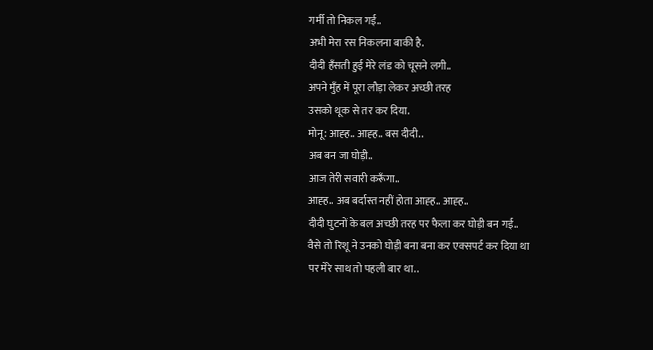गर्मी तो निकल गई..
अभी मेरा रस निकलना बाकी है.
दीदी हँसती हुई मेरे लंड को चूसने लगी..
अपने मुँह में पूरा लौड़ा लेकर अच्छी तरह
उसको थूक से तर कर दिया.
मोनू: आह्ह.. आह्ह.. बस दीदी..
अब बन जा घोड़ी..
आज तेरी सवारी करूँगा..
आह्ह.. अब बर्दास्त नहीं होता आह्ह.. आह्ह..
दीदी घुटनों के बल अच्छी तरह पर फैला कर घोड़ी बन गई..
वैसे तो रिशू ने उनको घोड़ी बना बना कर एक्सपर्ट कर दिया था
पर मेरे साथ तो पहली बार था..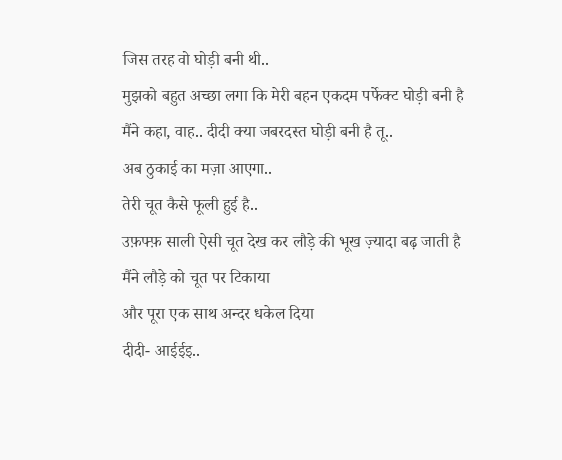जिस तरह वो घोड़ी बनी थी..
मुझको बहुत अच्छा लगा कि मेरी बहन एकदम पर्फेक्ट घोड़ी बनी है
मैंने कहा, वाह.. दीदी क्या जबरदस्त घोड़ी बनी है तू..
अब ठुकाई का मज़ा आएगा..
तेरी चूत कैसे फूली हुई है..
उफ़फ्फ़ साली ऐसी चूत देख कर लौड़े की भूख ज़्यादा बढ़ जाती है
मैंने लौड़े को चूत पर टिकाया
और पूरा एक साथ अन्दर धकेल दिया
दीदी- आईईइ..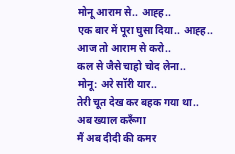मोनू आराम से.. आह्ह..
एक बार में पूरा घुसा दिया.. आह्ह..
आज तो आराम से करो..
कल से जैसे चाहो चोद लेना..
मोनू: अरे सॉरी यार..
तेरी चूत देख कर बहक गया था..
अब ख्याल करूँगा
मैं अब दीदी की कमर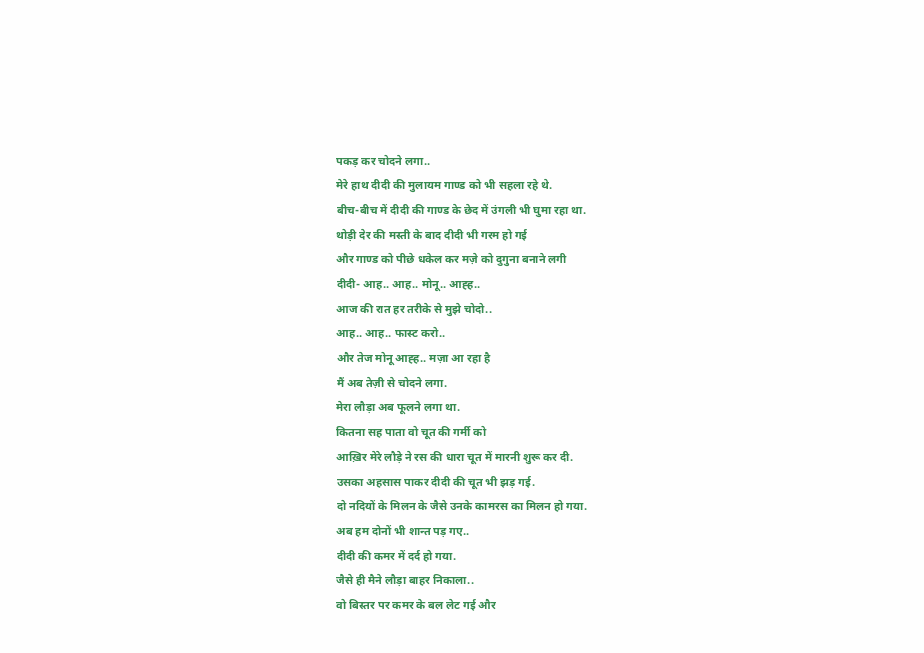पकड़ कर चोदने लगा..
मेरे हाथ दीदी की मुलायम गाण्ड को भी सहला रहे थे.
बीच-बीच में दीदी की गाण्ड के छेद में उंगली भी घुमा रहा था.
थोड़ी देर की मस्ती के बाद दीदी भी गरम हो गई
और गाण्ड को पीछे धकेल कर मज़े को दुगुना बनाने लगी
दीदी- आह.. आह.. मोनू.. आह्ह..
आज की रात हर तरीके से मुझे चोदो..
आह.. आह.. फास्ट करो..
और तेज मोनू आह्ह.. मज़ा आ रहा है
मैं अब तेज़ी से चोदने लगा.
मेरा लौड़ा अब फूलने लगा था.
कितना सह पाता वो चूत की गर्मी को
आख़िर मेरे लौड़े ने रस की धारा चूत में मारनी शुरू कर दी.
उसका अहसास पाकर दीदी की चूत भी झड़ गई.
दो नदियों के मिलन के जैसे उनके कामरस का मिलन हो गया.
अब हम दोनों भी शान्त पड़ गए..
दीदी की कमर में दर्द हो गया.
जैसे ही मैने लौड़ा बाहर निकाला..
वो बिस्तर पर कमर के बल लेट गई और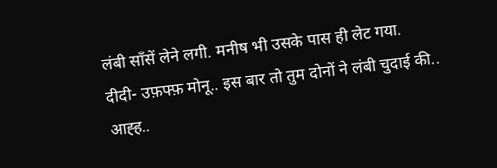लंबी साँसें लेने लगी. मनीष भी उसके पास ही लेट गया.
दीदी- उफ़फ्फ़ मोनू.. इस बार तो तुम दोनों ने लंबी चुदाई की..
आह्ह..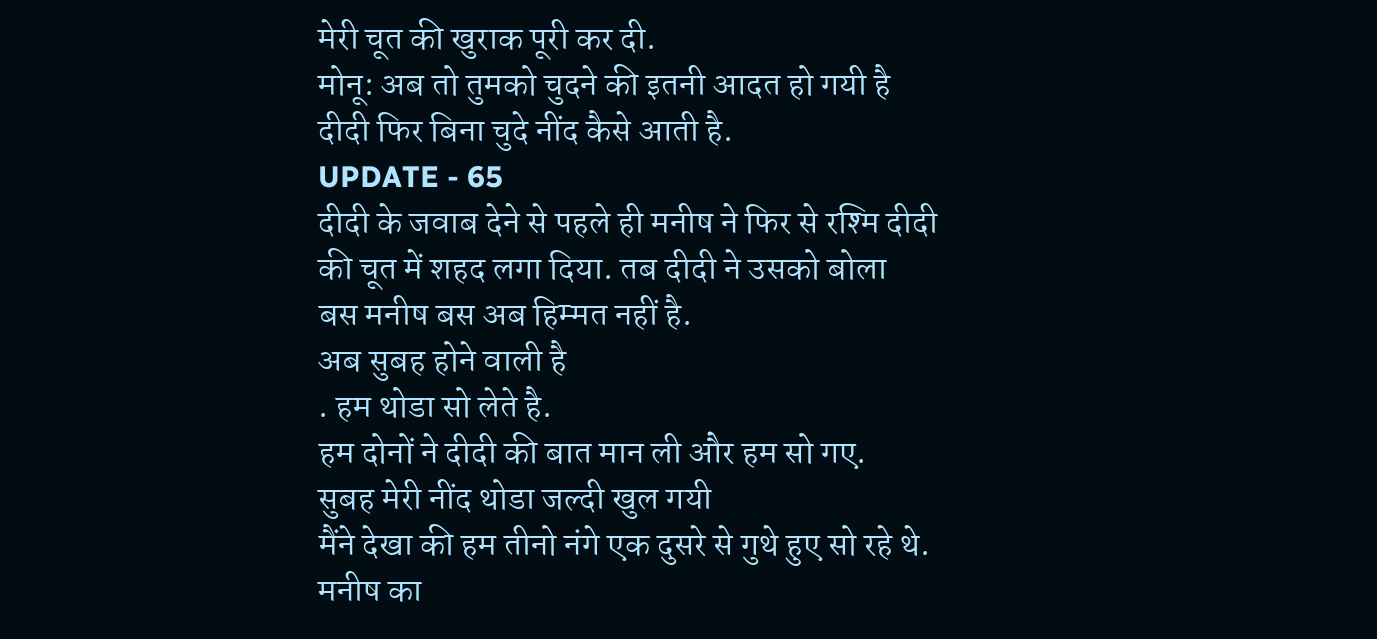मेरी चूत की खुराक पूरी कर दी.
मोनू: अब तो तुमको चुदने की इतनी आदत हो गयी है
दीदी फिर बिना चुदे नींद कैसे आती है.
UPDATE - 65
दीदी के जवाब देने से पहले ही मनीष ने फिर से रश्मि दीदी
की चूत में शहद लगा दिया. तब दीदी ने उसको बोला
बस मनीष बस अब हिम्मत नहीं है.
अब सुबह होने वाली है
. हम थोडा सो लेते है.
हम दोनों ने दीदी की बात मान ली और हम सो गए.
सुबह मेरी नींद थोडा जल्दी खुल गयी
मैंने देखा की हम तीनो नंगे एक दुसरे से गुथे हुए सो रहे थे.
मनीष का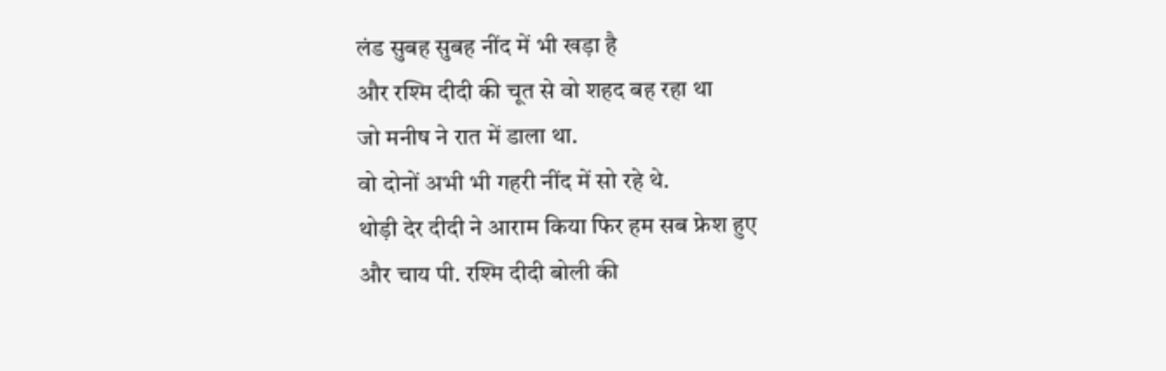लंड सुबह सुबह नींद में भी खड़ा है
और रश्मि दीदी की चूत से वो शहद बह रहा था
जो मनीष ने रात में डाला था.
वो दोनों अभी भी गहरी नींद में सो रहे थे.
थोड़ी देर दीदी ने आराम किया फिर हम सब फ्रेश हुए
और चाय पी. रश्मि दीदी बोली की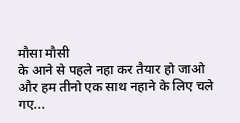मौसा मौसी
के आने से पहले नहा कर तैयार हो जाओ
और हम तीनो एक साथ नहाने के लिए चले गए...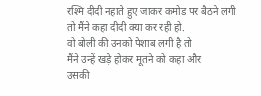रश्मि दीदी नहाते हुए जाकर कमोड पर बैठने लगी
तो मैंने कहा दीदी क्या कर रही हो.
वो बोली की उनको पेशाब लगी है तो
मैंने उन्हें खड़े होकर मूतने को कहा और
उसकी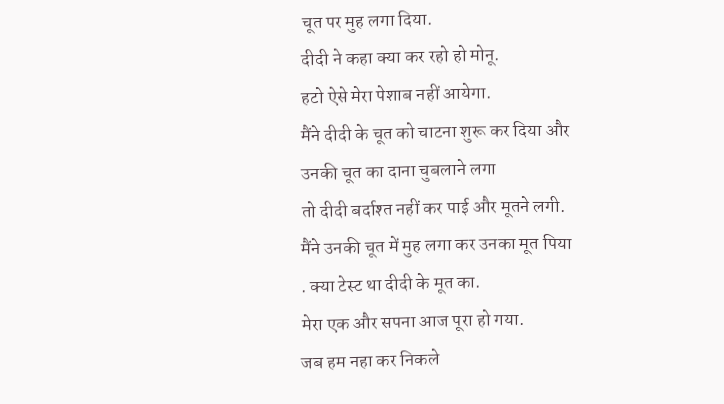चूत पर मुह लगा दिया.
दीदी ने कहा क्या कर रहो हो मोनू.
हटो ऐसे मेरा पेशाब नहीं आयेगा.
मैंने दीदी के चूत को चाटना शुरू कर दिया और
उनकी चूत का दाना चुबलाने लगा
तो दीदी बर्दाश्त नहीं कर पाई और मूतने लगी.
मैंने उनकी चूत में मुह लगा कर उनका मूत पिया
. क्या टेस्ट था दीदी के मूत का.
मेरा एक और सपना आज पूरा हो गया.
जब हम नहा कर निकले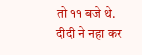तो ११ बजे थे.
दीदी ने नहा कर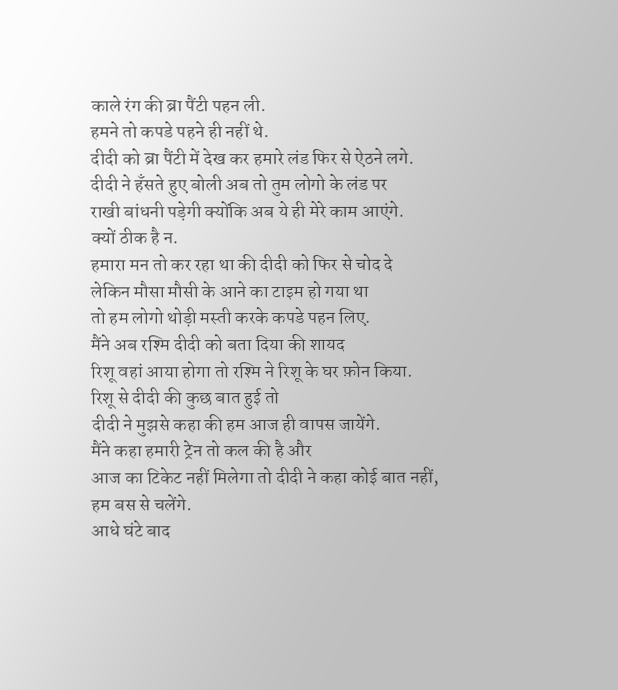काले रंग की ब्रा पैंटी पहन ली.
हमने तो कपडे पहने ही नहीं थे.
दीदी को ब्रा पैंटी में देख कर हमारे लंड फिर से ऐठने लगे.
दीदी ने हँसते हुए बोली अब तो तुम लोगो के लंड पर
राखी बांधनी पड़ेगी क्योंकि अब ये ही मेरे काम आएंगे.
क्यों ठीक है न.
हमारा मन तो कर रहा था की दीदी को फिर से चोद दे
लेकिन मौसा मौसी के आने का टाइम हो गया था
तो हम लोगो थोड़ी मस्ती करके कपडे पहन लिए.
मैंने अब रश्मि दीदी को बता दिया की शायद
रिशू वहां आया होगा तो रश्मि ने रिशू के घर फ़ोन किया.
रिशू से दीदी की कुछ बात हुई तो
दीदी ने मुझसे कहा की हम आज ही वापस जायेंगे.
मैंने कहा हमारी ट्रेन तो कल की है और
आज का टिकेट नहीं मिलेगा तो दीदी ने कहा कोई बात नहीं,
हम बस से चलेंगे.
आधे घंटे बाद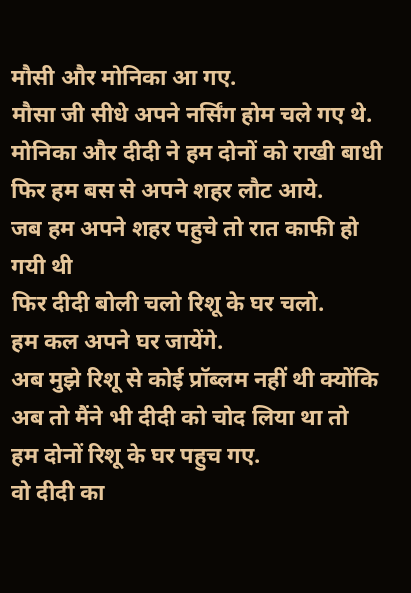मौसी और मोनिका आ गए.
मौसा जी सीधे अपने नर्सिंग होम चले गए थे.
मोनिका और दीदी ने हम दोनों को राखी बाधी
फिर हम बस से अपने शहर लौट आये.
जब हम अपने शहर पहुचे तो रात काफी हो गयी थी
फिर दीदी बोली चलो रिशू के घर चलो.
हम कल अपने घर जायेंगे.
अब मुझे रिशू से कोई प्रॉब्लम नहीं थी क्योंकि
अब तो मैंने भी दीदी को चोद लिया था तो
हम दोनों रिशू के घर पहुच गए.
वो दीदी का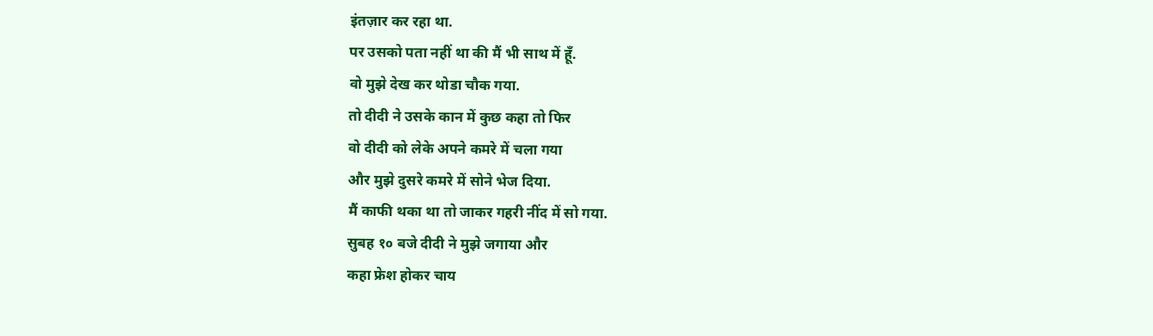इंतज़ार कर रहा था.
पर उसको पता नहीं था की मैं भी साथ में हूँ.
वो मुझे देख कर थोडा चौक गया.
तो दीदी ने उसके कान में कुछ कहा तो फिर
वो दीदी को लेके अपने कमरे में चला गया
और मुझे दुसरे कमरे में सोने भेज दिया.
मैं काफी थका था तो जाकर गहरी नींद में सो गया.
सुबह १० बजे दीदी ने मुझे जगाया और
कहा फ्रेश होकर चाय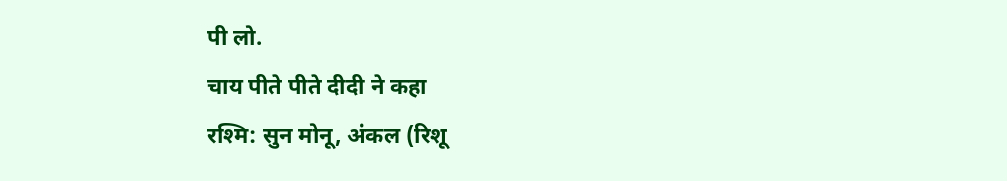पी लो.
चाय पीते पीते दीदी ने कहा
रश्मि: सुन मोनू, अंकल (रिशू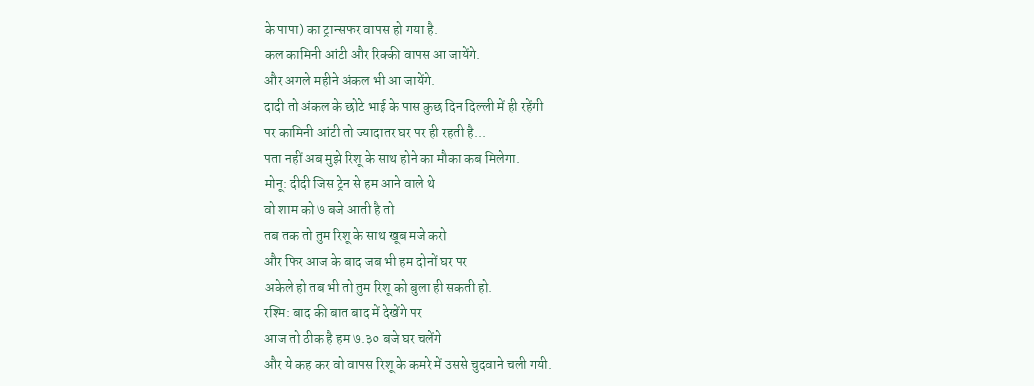के पापा) का ट्रान्सफर वापस हो गया है.
कल कामिनी आंटी और रिक्की वापस आ जायेंगे.
और अगले महीने अंकल भी आ जायेंगे.
दादी तो अंकल के छोटे भाई के पास कुछ दिन दिल्ली में ही रहेंगी
पर कामिनी आंटी तो ज्यादातर घर पर ही रहती है...
पता नहीं अब मुझे रिशू के साथ होने का मौका कब मिलेगा.
मोनू: दीदी जिस ट्रेन से हम आने वाले थे
वो शाम को ७ बजे आती है तो
तब तक तो तुम रिशू के साथ खूब मजे करो
और फिर आज के बाद जब भी हम दोनों घर पर
अकेले हो तब भी तो तुम रिशू को बुला ही सकती हो.
रश्मि: बाद की बात बाद में देखेंगे पर
आज तो ठीक है हम ७.३० बजे घर चलेंगे
और ये कह कर वो वापस रिशू के कमरे में उससे चुदवाने चली गयी.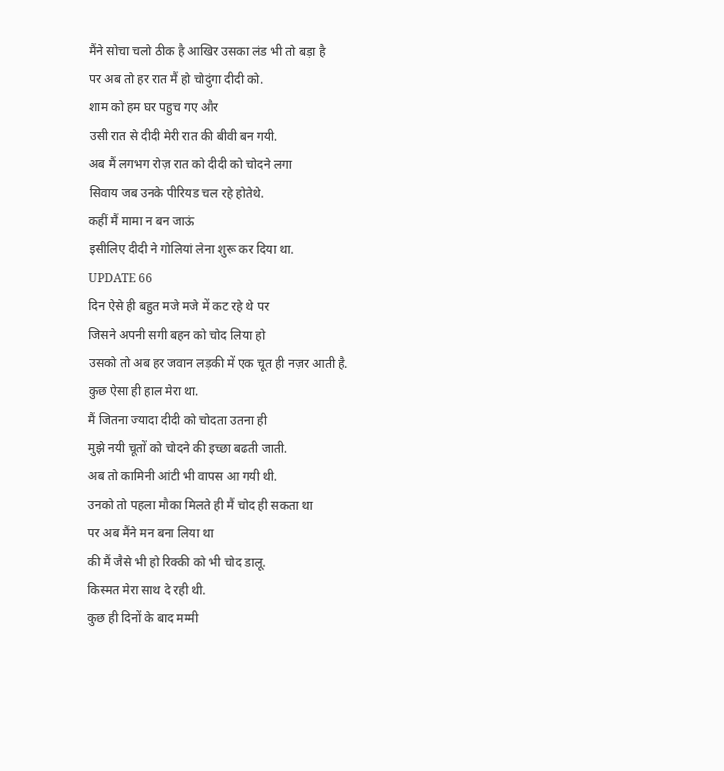मैंने सोचा चलो ठीक है आखिर उसका लंड भी तो बड़ा है
पर अब तो हर रात मैं हो चोदुंगा दीदी को.
शाम को हम घर पहुच गए और
उसी रात से दीदी मेरी रात की बीवी बन गयी.
अब मैं लगभग रोज़ रात को दीदी को चोदने लगा
सिवाय जब उनके पीरियड चल रहे होतेथे.
कहीं मैं मामा न बन जाऊं
इसीलिए दीदी ने गोलियां लेना शुरू कर दिया था.
UPDATE 66
दिन ऐसे ही बहुत मजे मजे में कट रहे थे पर
जिसने अपनी सगी बहन को चोद लिया हो
उसको तो अब हर जवान लड़की में एक चूत ही नज़र आती है.
कुछ ऐसा ही हाल मेरा था.
मैं जितना ज्यादा दीदी को चोदता उतना ही
मुझे नयी चूतों को चोदने की इच्छा बढती जाती.
अब तो कामिनी आंटी भी वापस आ गयी थी.
उनको तो पहला मौका मिलते ही मैं चोद ही सकता था
पर अब मैंने मन बना लिया था
की मैं जैसे भी हो रिक्की को भी चोद डालू.
किस्मत मेरा साथ दे रही थी.
कुछ ही दिनों के बाद मम्मी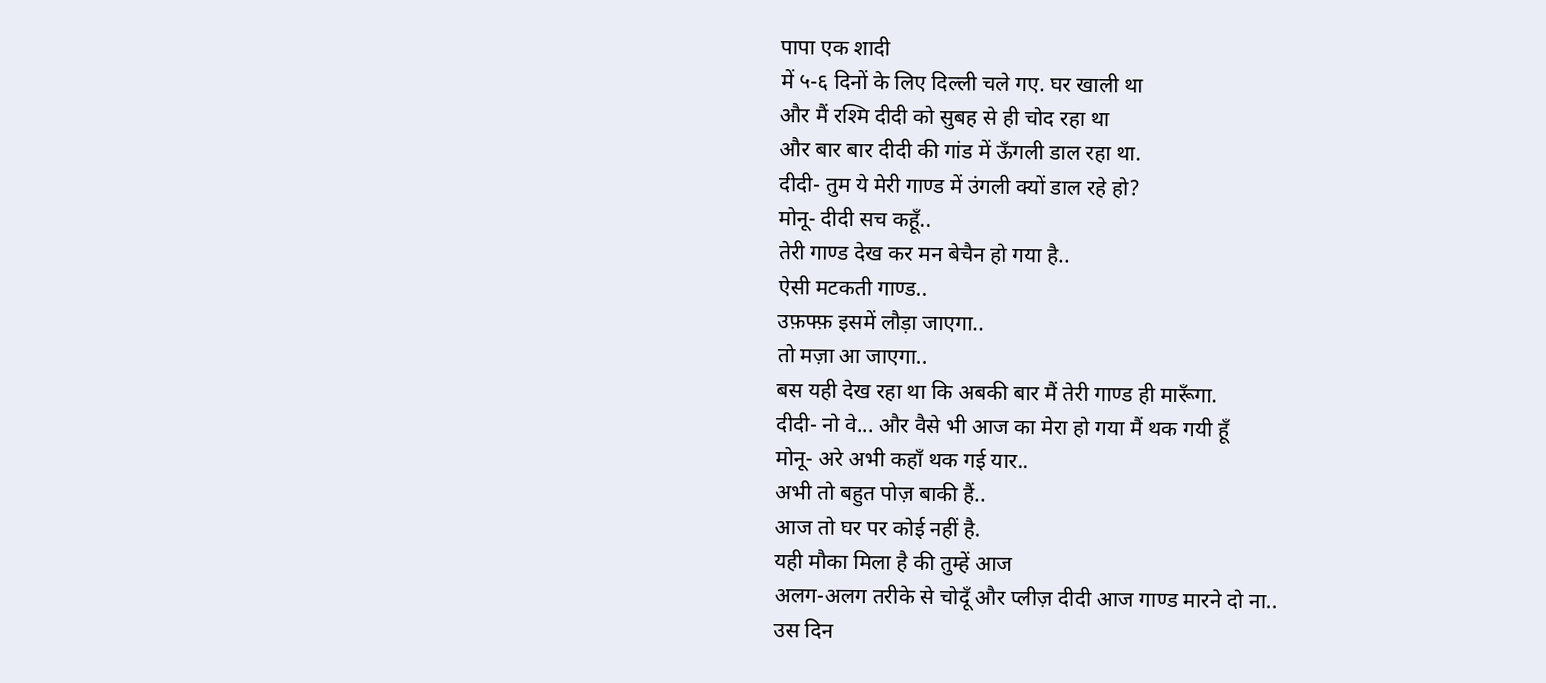पापा एक शादी
में ५-६ दिनों के लिए दिल्ली चले गए. घर खाली था
और मैं रश्मि दीदी को सुबह से ही चोद रहा था
और बार बार दीदी की गांड में ऊँगली डाल रहा था.
दीदी- तुम ये मेरी गाण्ड में उंगली क्यों डाल रहे हो?
मोनू- दीदी सच कहूँ..
तेरी गाण्ड देख कर मन बेचैन हो गया है..
ऐसी मटकती गाण्ड..
उफ़फ्फ़ इसमें लौड़ा जाएगा..
तो मज़ा आ जाएगा..
बस यही देख रहा था कि अबकी बार मैं तेरी गाण्ड ही मारूँगा.
दीदी- नो वे... और वैसे भी आज का मेरा हो गया मैं थक गयी हूँ
मोनू- अरे अभी कहाँ थक गई यार..
अभी तो बहुत पोज़ बाकी हैं..
आज तो घर पर कोई नहीं है.
यही मौका मिला है की तुम्हें आज
अलग-अलग तरीके से चोदूँ और प्लीज़ दीदी आज गाण्ड मारने दो ना..
उस दिन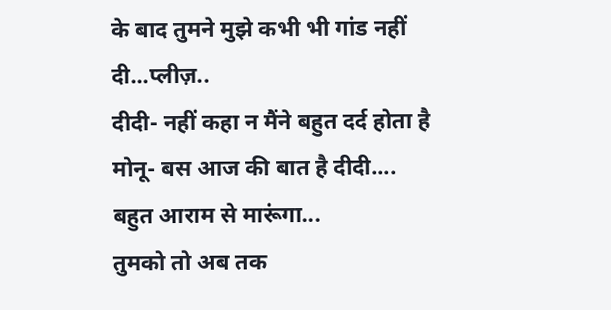के बाद तुमने मुझे कभी भी गांड नहीं दी...प्लीज़..
दीदी- नहीं कहा न मैंने बहुत दर्द होता है
मोनू- बस आज की बात है दीदी....
बहुत आराम से मारूंगा...
तुमको तो अब तक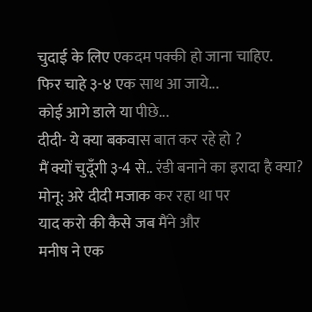चुदाई के लिए एकदम पक्की हो जाना चाहिए.
फिर चाहे ३-४ एक साथ आ जाये...
कोई आगे डाले या पीछे...
दीदी- ये क्या बकवास बात कर रहे हो ?
मैं क्यों चुदूँगी ३-4 से.. रंडी बनाने का इरादा है क्या?
मोनू: अरे दीदी मजाक कर रहा था पर
याद करो की कैसे जब मैंने और
मनीष ने एक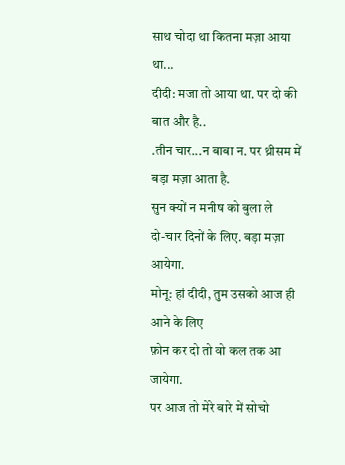साथ चोदा था कितना मज़ा आया था...
दीदी: मजा तो आया था. पर दो की बात और है..
.तीन चार...न बाबा न. पर थ्रीसम में बड़ा मज़ा आता है.
सुन क्यों न मनीष को बुला ले
दो-चार दिनों के लिए. बड़ा मज़ा आयेगा.
मोनू: हां दीदी, तुम उसको आज ही आने के लिए
फ़ोन कर दो तो वो कल तक आ जायेगा.
पर आज तो मेरे बारे में सोचो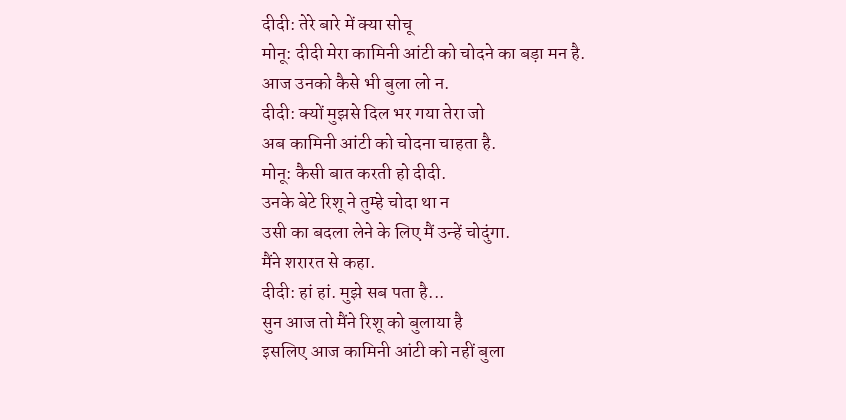दीदी: तेरे बारे में क्या सोचू
मोनू: दीदी मेरा कामिनी आंटी को चोदने का बड़ा मन है.
आज उनको कैसे भी बुला लो न.
दीदी: क्यों मुझसे दिल भर गया तेरा जो
अब कामिनी आंटी को चोदना चाहता है.
मोनू: कैसी बात करती हो दीदी.
उनके बेटे रिशू ने तुम्हे चोदा था न
उसी का बदला लेने के लिए मैं उन्हें चोदुंगा.
मैंने शरारत से कहा.
दीदी: हां हां. मुझे सब पता है...
सुन आज तो मैंने रिशू को बुलाया है
इसलिए आज कामिनी आंटी को नहीं बुला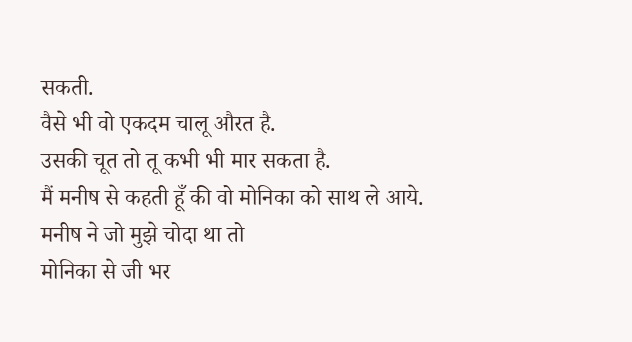सकती.
वैसे भी वो एकदम चालू औरत है.
उसकी चूत तो तू कभी भी मार सकता है.
मैं मनीष से कहती हूँ की वो मोनिका को साथ ले आये.
मनीष ने जो मुझे चोदा था तो
मोनिका से जी भर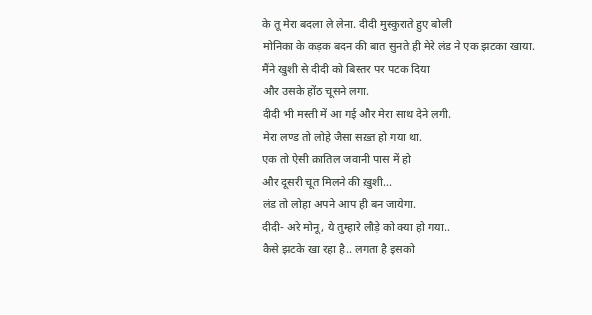के तू मेरा बदला ले लेना. दीदी मुस्कुराते हुए बोली
मोनिका के कड़क बदन की बात सुनते ही मेरे लंड ने एक झटका खाया.
मैंने खुशी से दीदी को बिस्तर पर पटक दिया
और उसके होंठ चूसने लगा.
दीदी भी मस्ती में आ गई और मेरा साथ देने लगी.
मेरा लण्ड तो लोहे जैसा सख़्त हो गया था.
एक तो ऐसी क़ातिल जवानी पास में हो
और दूसरी चूत मिलने की ख़ुशी...
लंड तो लोहा अपने आप ही बन जायेगा.
दीदी- अरे मोनू, ये तुम्हारे लौड़े को क्या हो गया..
कैसे झटके खा रहा है.. लगता है इसको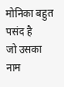मोनिका बहुत पसंद है
जो उसका नाम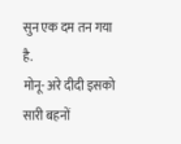सुन एक दम तन गया है.
मोनू- अरे दीदी इसको सारी बहनों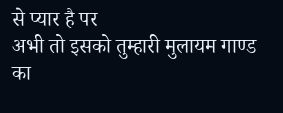से प्यार है पर
अभी तो इसको तुम्हारी मुलायम गाण्ड का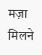मज़ा मिलने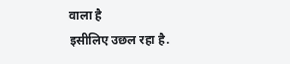वाला है
इसीलिए उछल रहा है.